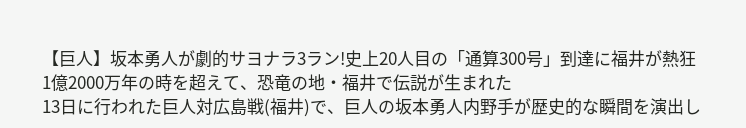【巨人】坂本勇人が劇的サヨナラ3ラン!史上20人目の「通算300号」到達に福井が熱狂
1億2000万年の時を超えて、恐竜の地・福井で伝説が生まれた
13日に行われた巨人対広島戦(福井)で、巨人の坂本勇人内野手が歴史的な瞬間を演出し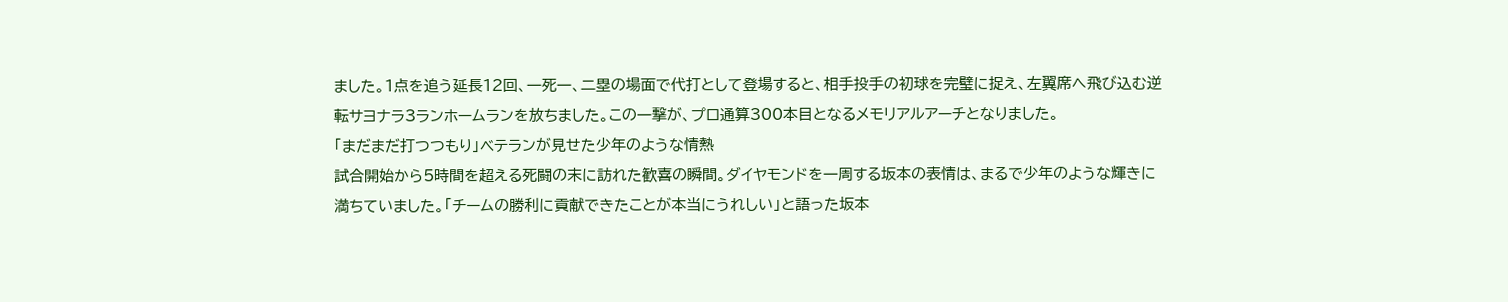ました。1点を追う延長12回、一死一、二塁の場面で代打として登場すると、相手投手の初球を完璧に捉え、左翼席へ飛び込む逆転サヨナラ3ランホームランを放ちました。この一撃が、プロ通算300本目となるメモリアルアーチとなりました。
「まだまだ打つつもり」ベテランが見せた少年のような情熱
試合開始から5時間を超える死闘の末に訪れた歓喜の瞬間。ダイヤモンドを一周する坂本の表情は、まるで少年のような輝きに満ちていました。「チームの勝利に貢献できたことが本当にうれしい」と語った坂本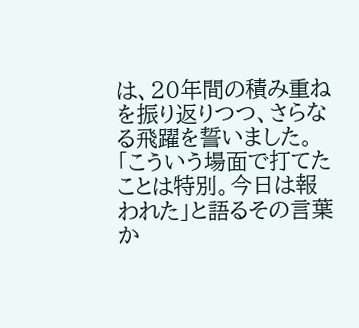は、20年間の積み重ねを振り返りつつ、さらなる飛躍を誓いました。「こういう場面で打てたことは特別。今日は報われた」と語るその言葉か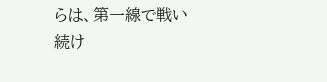らは、第一線で戦い続け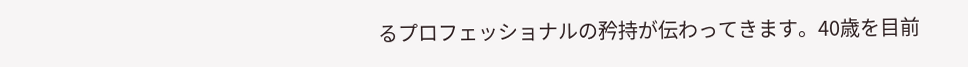るプロフェッショナルの矜持が伝わってきます。40歳を目前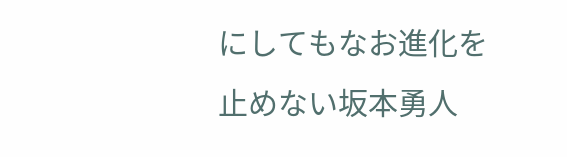にしてもなお進化を止めない坂本勇人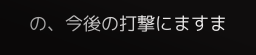の、今後の打撃にますま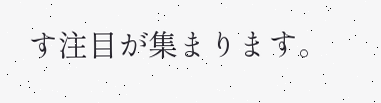す注目が集まります。